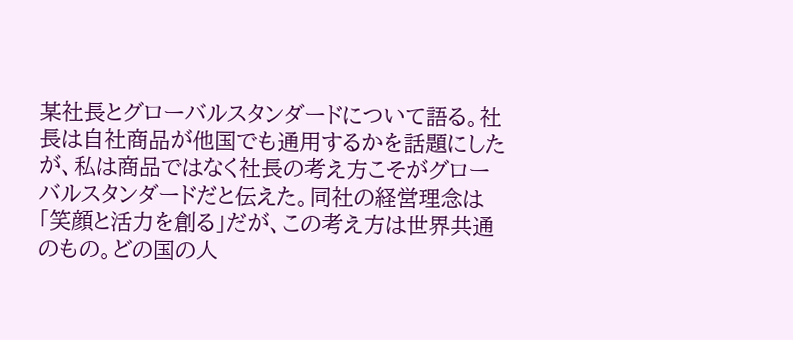某社長とグローバルスタンダードについて語る。社長は自社商品が他国でも通用するかを話題にしたが、私は商品ではなく社長の考え方こそがグローバルスタンダードだと伝えた。同社の経営理念は「笑顔と活力を創る」だが、この考え方は世界共通のもの。どの国の人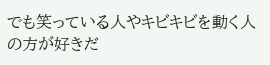でも笑っている人やキビキビを動く人の方が好きだ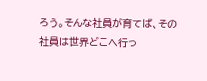ろう。そんな社員が育てば、その社員は世界どこへ行っ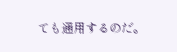ても通用するのだ。